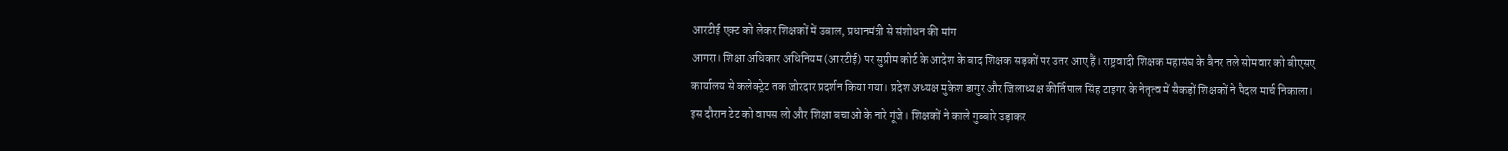आरटीई एक्ट को लेकर शिक्षकों में उबाल, प्रधानमंत्री से संशोधन की मांग
आगरा। शिक्षा अधिकार अधिनियम (आरटीई) पर सुप्रीम कोर्ट के आदेश के बाद शिक्षक सड़कों पर उतर आए हैं। राष्ट्रवादी शिक्षक महासंघ के बैनर तले सोमवार को बीएसए कार्यालय से कलेक्ट्रेट तक जोरदार प्रदर्शन किया गया। प्रदेश अध्यक्ष मुकेश डागुर और जिलाध्यक्ष कीर्तिपाल सिंह टाइगर के नेतृत्व में सैकड़ों शिक्षकों ने पैदल मार्च निकाला।
इस दौरान टेट को वापस लो और शिक्षा बचाओ के नारे गूंजे। शिक्षकों ने काले गुब्बारे उड़ाकर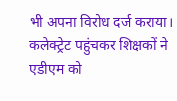भी अपना विरोध दर्ज कराया। कलेक्ट्रेट पहुंचकर शिक्षकों ने एडीएम को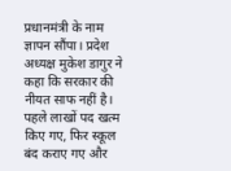प्रधानमंत्री के नाम ज्ञापन सौंपा। प्रदेश अध्यक्ष मुकेश डागुर ने कहा कि सरकार की नीयत साफ नहीं है। पहले लाखों पद खत्म किए गए, फिर स्कूल बंद कराए गए और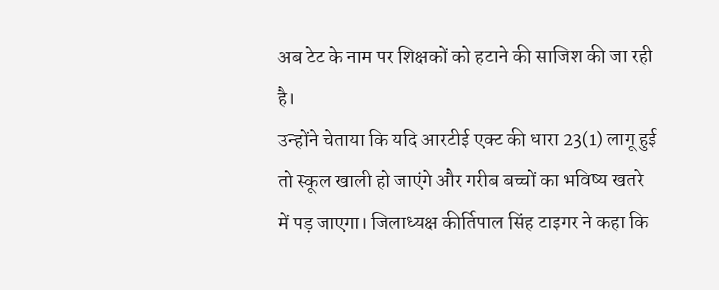अब टेट के नाम पर शिक्षकों को हटाने की साजिश की जा रही है।
उन्होंने चेताया कि यदि आरटीई एक्ट की धारा 23(1) लागू हुई तो स्कूल खाली हो जाएंगे और गरीब बच्चों का भविष्य खतरे में पड़ जाएगा। जिलाध्यक्ष कीर्तिपाल सिंह टाइगर ने कहा कि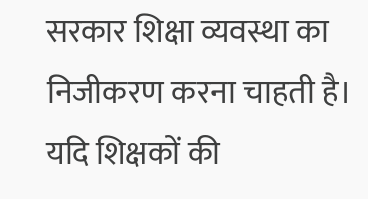सरकार शिक्षा व्यवस्था का निजीकरण करना चाहती है। यदि शिक्षकों की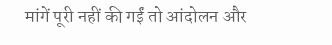मांगें पूरी नहीं की गईं तो आंदोलन और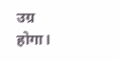उग्र होगा।